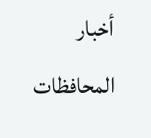أخبار المحافظات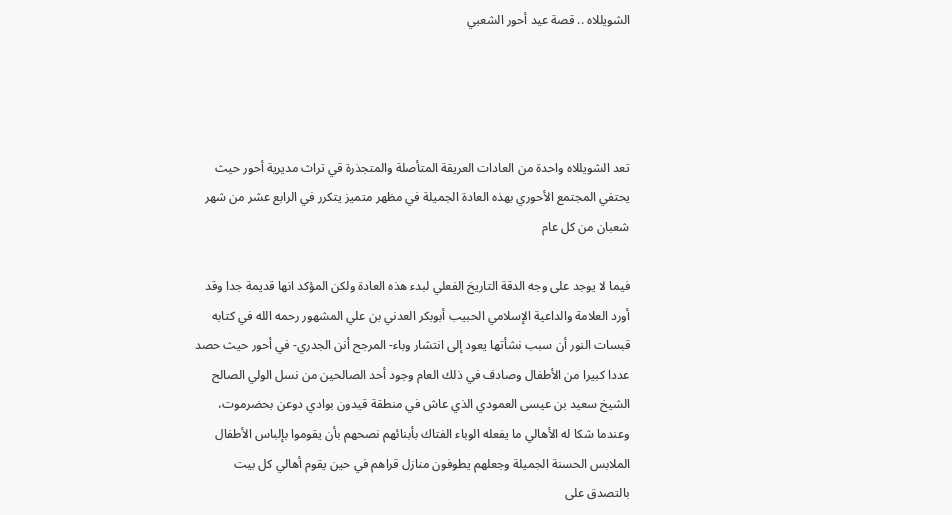الشويللاه .. قصة عيد أحور الشعبي




تعد الشويللاه واحدة من العادات العريقة المتأصلة والمتجذرة قي تراث مديرية أحور حيث يحتفي المجتمع الأحوري بهذه العادة الجميلة في مظهر متميز يتكرر في الرابع عشر من شهر شعبان من كل عام

فيما لا يوجد على وجه الدقة التاريخ الفعلي لبدء هذه العادة ولكن المؤكد انها قديمة جدا وقد أورد العلامة والداعية الإسلامي الحبيب أبوبكر العدني بن علي المشهور رحمه الله في كتابه قبسات النور أن سبب نشأتها يعود إلى انتشار وباء- المرجح أنن الجدري- في أحور حيث حصد عددا كبيرا من الأطفال وصادف في ذلك العام وجود أحد الصالحين من نسل الولي الصالح الشيخ سعيد بن عيسى العمودي الذي عاش في منطقة قيدون بوادي دوعن بحضرموت، وعندما شكا له الأهالي ما يفعله الوباء الفتاك بأبنائهم نصحهم بأن يقوموا بإلباس الأطفال الملابس الحسنة الجميلة وجعلهم يطوفون منازل قراهم في حين يقوم أهالي كل بيت بالتصدق على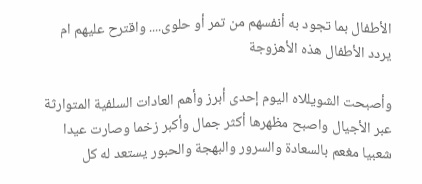الأطفال بما تجود به أنفسهم من تمر أو حلوى.... واقترح عليهم ام يردد الأطفال هذه الأهزوجة

وأصبحت الشويللاه اليوم إحدى أبرز وأهم العادات السلفية المتوارثة عبر الأجيال واصبح مظهرها أكثر جمال وأكبر زخما وصارت عيدا شعبيا مغعم بالسعادة والسرور والبهجة والحبور يستعد له كل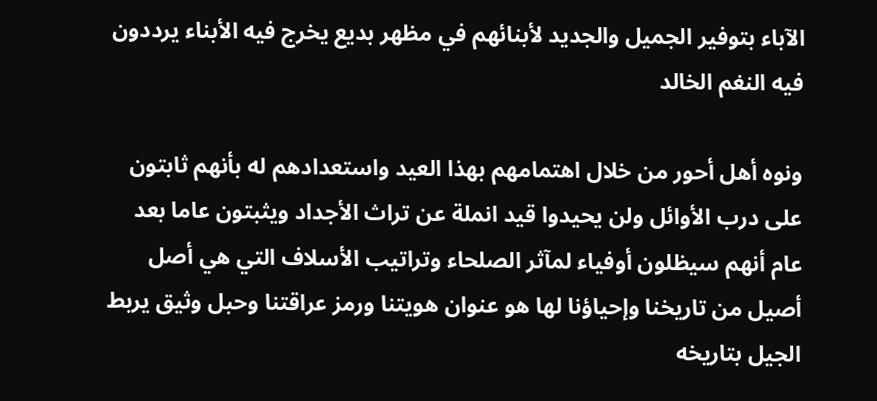الآباء بتوفير الجميل والجديد لأبنائهم في مظهر بديع يخرج فيه الأبناء يرددون فيه النغم الخالد

ونوه أهل أحور من خلال اهتمامهم بهذا العيد واستعدادهم له بأنهم ثابتون على درب الأوائل ولن يحيدوا قيد انملة عن تراث الأجداد ويثبتون عاما بعد عام أنهم سيظلون أوفياء لمآثر الصلحاء وتراتيب الأسلاف التي هي أصل أصيل من تاريخنا وإحياؤنا لها هو عنوان هويتنا ورمز عراقتنا وحبل وثيق يربط الجيل بتاريخه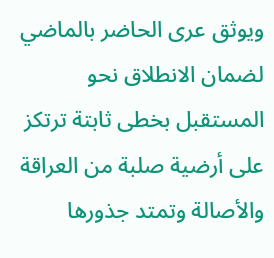ويوثق عرى الحاضر بالماضي لضمان الانطلاق نحو المستقبل بخطى ثابتة ترتكز على أرضية صلبة من العراقة والأصالة وتمتد جذورها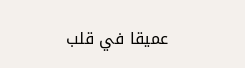عميقا في قلب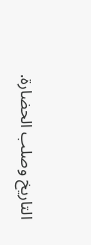التاريخ وصلب الحضارة.